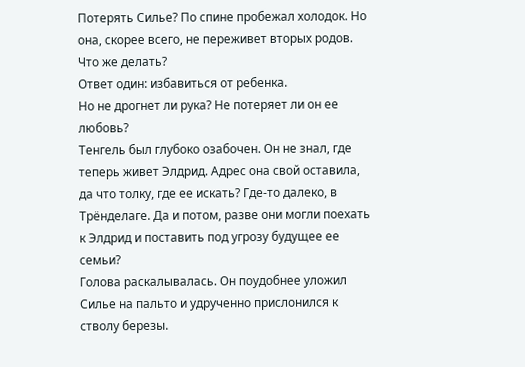Потерять Силье? По спине пробежал холодок. Но она, скорее всего, не переживет вторых родов.
Что же делать?
Ответ один: избавиться от ребенка.
Но не дрогнет ли рука? Не потеряет ли он ее любовь?
Тенгель был глубоко озабочен. Он не знал, где теперь живет Элдрид. Адрес она свой оставила, да что толку, где ее искать? Где-то далеко, в Трёнделаге. Да и потом, разве они могли поехать к Элдрид и поставить под угрозу будущее ее семьи?
Голова раскалывалась. Он поудобнее уложил Силье на пальто и удрученно прислонился к стволу березы.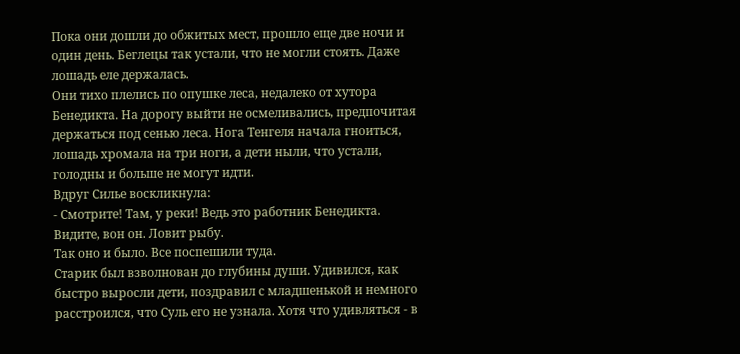Пока они дошли до обжитых мест, прошло еще две ночи и один день. Беглецы так устали, что не могли стоять. Даже лошадь еле держалась.
Они тихо плелись по опушке леса, недалеко от хутора Бенедикта. На дорогу выйти не осмеливались, предпочитая держаться под сенью леса. Нога Тенгеля начала гноиться, лошадь хромала на три ноги, а дети ныли, что устали, голодны и больше не могут идти.
Вдруг Силье воскликнула:
- Смотрите! Там, у реки! Ведь это работник Бенедикта. Видите, вон он. Ловит рыбу.
Так оно и было. Все поспешили туда.
Старик был взволнован до глубины души. Удивился, как быстро выросли дети, поздравил с младшенькой и немного расстроился, что Суль его не узнала. Хотя что удивляться - в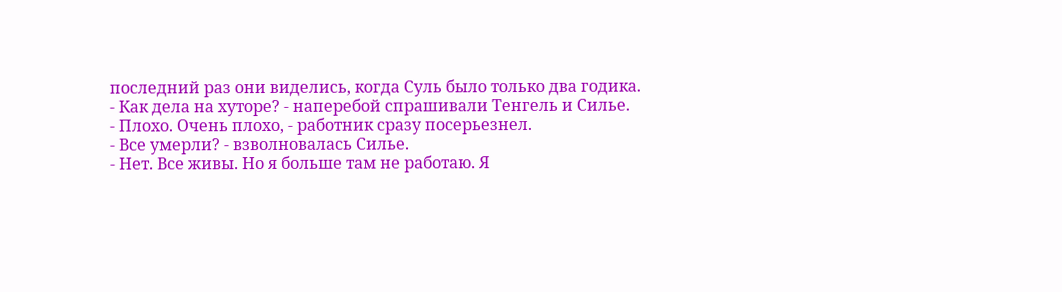последний раз они виделись, когда Суль было только два годика.
- Как дела на хуторе? - наперебой спрашивали Тенгель и Силье.
- Плохо. Очень плохо, - работник сразу посерьезнел.
- Все умерли? - взволновалась Силье.
- Нет. Все живы. Но я больше там не работаю. Я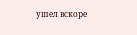ушел вскоре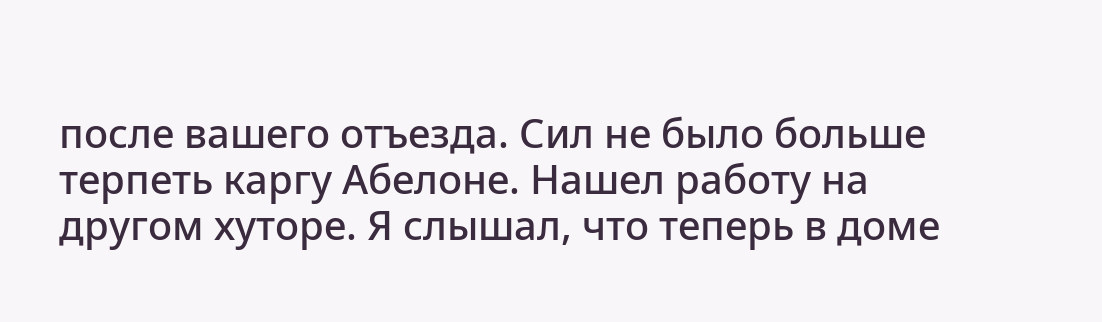после вашего отъезда. Сил не было больше терпеть каргу Абелоне. Нашел работу на другом хуторе. Я слышал, что теперь в доме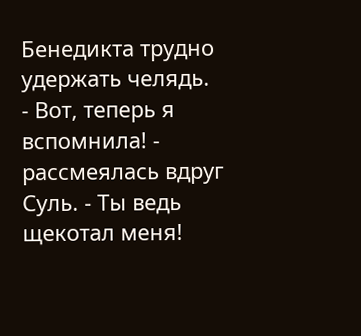Бенедикта трудно удержать челядь.
- Вот, теперь я вспомнила! - рассмеялась вдруг Суль. - Ты ведь щекотал меня!